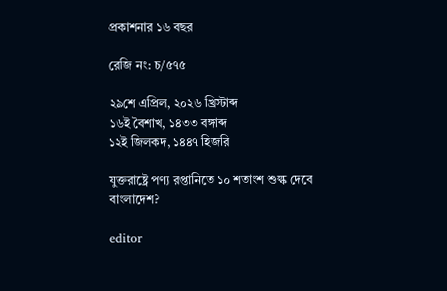প্রকাশনার ১৬ বছর

রেজি নং: চ/৫৭৫

২৯শে এপ্রিল, ২০২৬ খ্রিস্টাব্দ
১৬ই বৈশাখ, ১৪৩৩ বঙ্গাব্দ
১২ই জিলকদ, ১৪৪৭ হিজরি

যুক্তরাষ্ট্রে পণ্য রপ্তানিতে ১০ শতাংশ শুল্ক দেবে বাংলাদেশ?

editor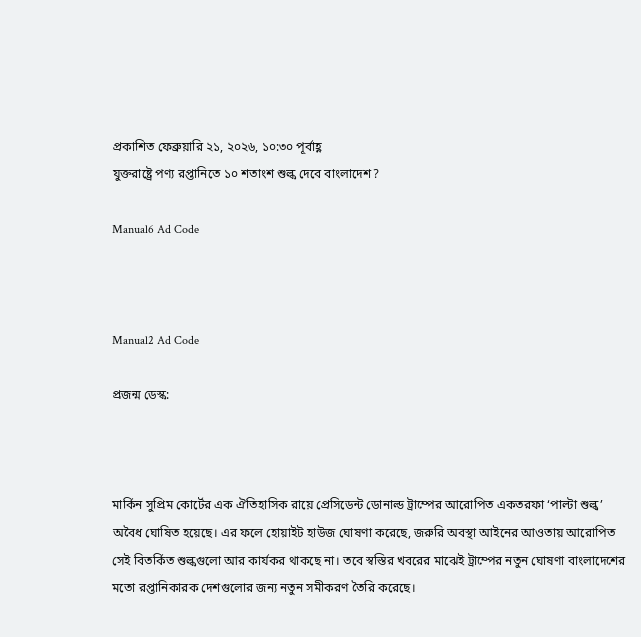প্রকাশিত ফেব্রুয়ারি ২১, ২০২৬, ১০:৩০ পূর্বাহ্ণ
যুক্তরাষ্ট্রে পণ্য রপ্তানিতে ১০ শতাংশ শুল্ক দেবে বাংলাদেশ?

Manual6 Ad Code



Manual2 Ad Code

প্রজন্ম ডেস্ক:



মার্কিন সুপ্রিম কোর্টের এক ঐতিহাসিক রায়ে প্রেসিডেন্ট ডোনাল্ড ট্রাম্পের আরোপিত একতরফা ‘পাল্টা শুল্ক’ অবৈধ ঘোষিত হয়েছে। এর ফলে হোয়াইট হাউজ ঘোষণা করেছে, জরুরি অবস্থা আইনের আওতায় আরোপিত সেই বিতর্কিত শুল্কগুলো আর কার্যকর থাকছে না। তবে স্বস্তির খবরের মাঝেই ট্রাম্পের নতুন ঘোষণা বাংলাদেশের মতো রপ্তানিকারক দেশগুলোর জন্য নতুন সমীকরণ তৈরি করেছে।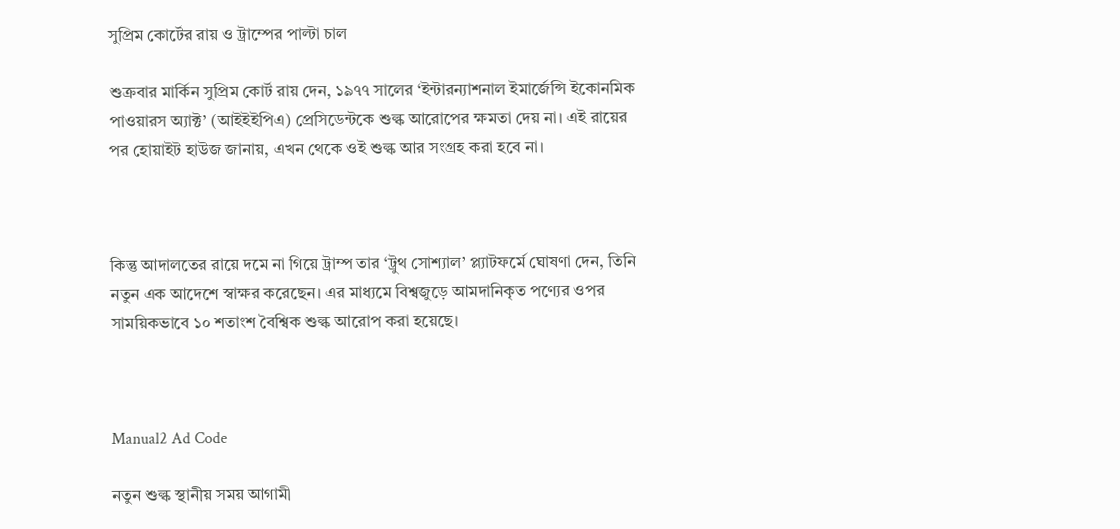সুপ্রিম কোর্টের রায় ও ট্রাম্পের পাল্টা চাল

শুক্রবার মার্কিন সুপ্রিম কোর্ট রায় দেন, ১৯৭৭ সালের ‘ইন্টারন্যাশনাল ইমার্জেন্সি ইকোনমিক পাওয়ারস অ্যাক্ট’ (আইইইপিএ) প্রেসিডেন্টকে শুল্ক আরোপের ক্ষমতা দেয় না। এই রায়ের পর হোয়াইট হাউজ জানায়, এখন থেকে ওই শুল্ক আর সংগ্রহ করা হবে না।



কিন্তু আদালতের রায়ে দমে না গিয়ে ট্রাম্প তার ‘ট্রুথ সোশ্যাল’ প্ল্যাটফর্মে ঘোষণা দেন, তিনি নতুন এক আদেশে স্বাক্ষর করেছেন। এর মাধ্যমে বিশ্বজুড়ে আমদানিকৃত পণ্যের ওপর সাময়িকভাবে ১০ শতাংশ বৈশ্বিক শুল্ক আরোপ করা হয়েছে।



Manual2 Ad Code

নতুন শুল্ক স্থানীয় সময় আগামী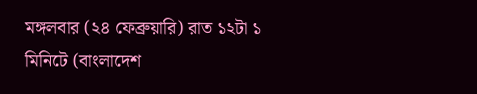মঙ্গলবার (২৪ ফেব্রুয়ারি) রাত ১২টা ১ মিনিটে (বাংলাদেশ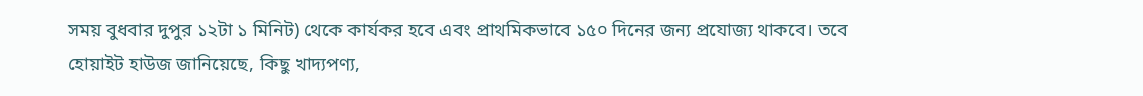সময় বুধবার দুপুর ১২টা ১ মিনিট) থেকে কার্যকর হবে এবং প্রাথমিকভাবে ১৫০ দিনের জন্য প্রযোজ্য থাকবে। তবে হোয়াইট হাউজ জানিয়েছে, কিছু খাদ্যপণ্য,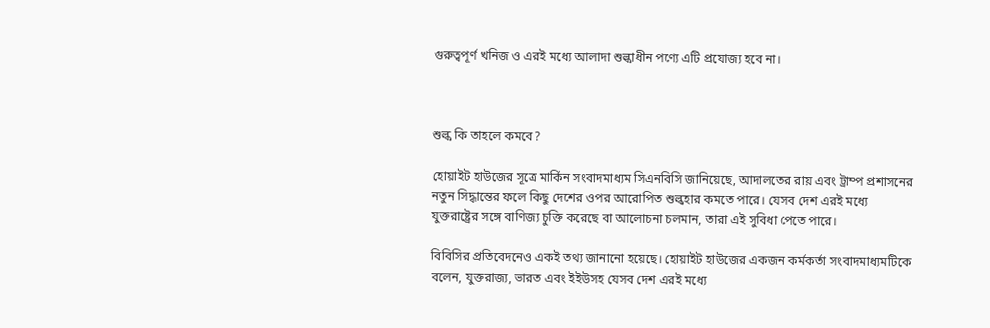গুরুত্বপূর্ণ খনিজ ও এরই মধ্যে আলাদা শুল্কাধীন পণ্যে এটি প্রযোজ্য হবে না।



শুল্ক কি তাহলে কমবে?

হোয়াইট হাউজের সূত্রে মার্কিন সংবাদমাধ্যম সিএনবিসি জানিয়েছে, আদালতের রায় এবং ট্রাম্প প্রশাসনের নতুন সিদ্ধান্তের ফলে কিছু দেশের ওপর আরোপিত শুল্কহার কমতে পারে। যেসব দেশ এরই মধ্যে যুক্তরাষ্ট্রের সঙ্গে বাণিজ্য চুক্তি করেছে বা আলোচনা চলমান, তারা এই সুবিধা পেতে পারে।

বিবিসির প্রতিবেদনেও একই তথ্য জানানো হয়েছে। হোয়াইট হাউজের একজন কর্মকর্তা সংবাদমাধ্যমটিকে বলেন, যুক্তরাজ্য, ভারত এবং ইইউসহ যেসব দেশ এরই মধ্যে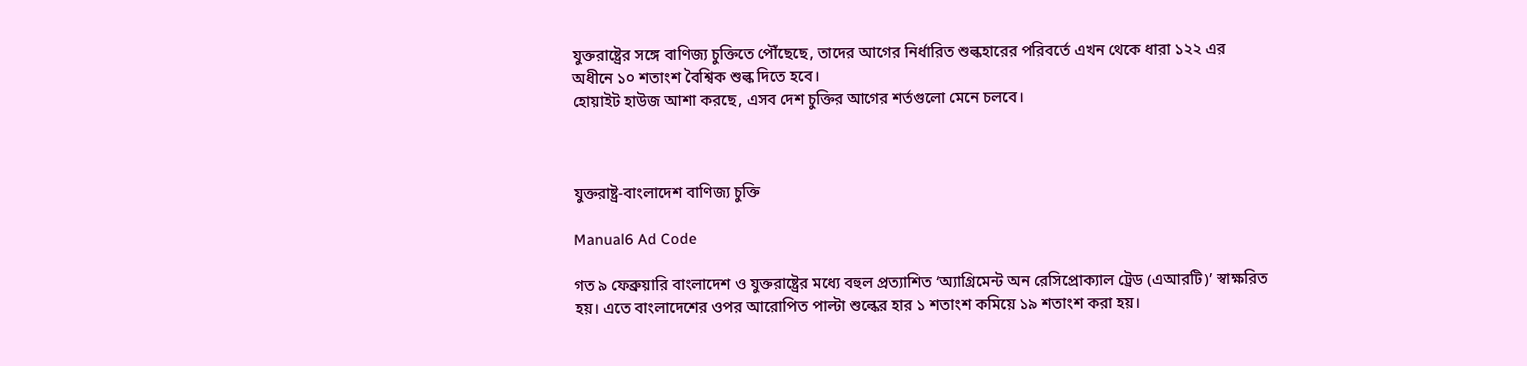যুক্তরাষ্ট্রের সঙ্গে বাণিজ্য চুক্তিতে পৌঁছেছে, তাদের আগের নির্ধারিত শুল্কহারের পরিবর্তে এখন থেকে ধারা ১২২ এর অধীনে ১০ শতাংশ বৈশ্বিক শুল্ক দিতে হবে।
হোয়াইট হাউজ আশা করছে, এসব দেশ চুক্তির আগের শর্তগুলো মেনে চলবে।



যুক্তরাষ্ট্র-বাংলাদেশ বাণিজ্য চুক্তি

Manual6 Ad Code

গত ৯ ফেব্রুয়ারি বাংলাদেশ ও যুক্তরাষ্ট্রের মধ্যে বহুল প্রত্যাশিত ‘অ্যাগ্রিমেন্ট অন রেসিপ্রোক্যাল ট্রেড (এআরটি)’ স্বাক্ষরিত হয়। এতে বাংলাদেশের ওপর আরোপিত পাল্টা শুল্কের হার ১ শতাংশ কমিয়ে ১৯ শতাংশ করা হয়।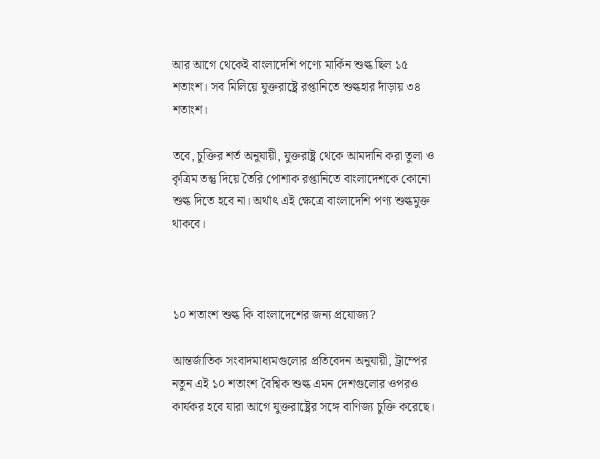আর আগে থেকেই বাংলাদেশি পণ্যে মার্কিন শুল্ক ছিল ১৫ শতাংশ। সব মিলিয়ে যুক্তরাষ্ট্রে রপ্তানিতে শুল্কহার দাঁড়ায় ৩৪ শতাংশ।

তবে, চুক্তির শর্ত অনুযায়ী, যুক্তরাষ্ট্র থেকে আমদানি করা তুলা ও কৃত্রিম তন্তু দিয়ে তৈরি পোশাক রপ্তানিতে বাংলাদেশকে কোনো শুল্ক দিতে হবে না। অর্থাৎ এই ক্ষেত্রে বাংলাদেশি পণ্য শুল্কমুক্ত থাকবে।



১০ শতাংশ শুল্ক কি বাংলাদেশের জন্য প্রযোজ্য?

আন্তর্জাতিক সংবাদমাধ্যমগুলোর প্রতিবেদন অনুযায়ী, ট্রাম্পের নতুন এই ১০ শতাংশ বৈশ্বিক শুল্ক এমন দেশগুলোর ওপরও কার্যকর হবে যারা আগে যুক্তরাষ্ট্রের সঙ্গে বাণিজ্য চুক্তি করেছে।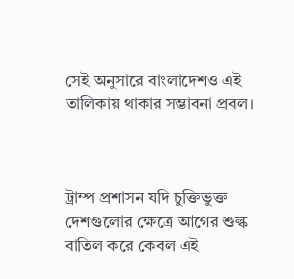সেই অনুসারে বাংলাদেশও এই তালিকায় থাকার সম্ভাবনা প্রবল।



ট্রাম্প প্রশাসন যদি চুক্তিভুক্ত দেশগুলোর ক্ষেত্রে আগের শুল্ক বাতিল করে কেবল এই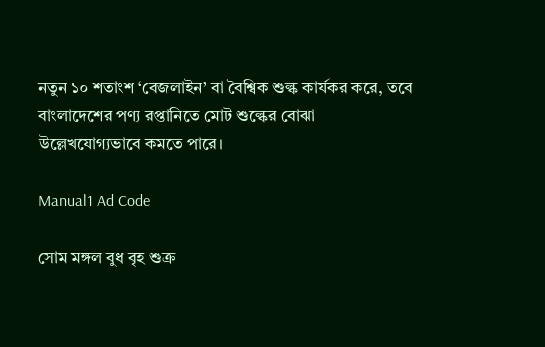নতুন ১০ শতাংশ ‘বেজলাইন’ বা বৈশ্বিক শুল্ক কার্যকর করে, তবে বাংলাদেশের পণ্য রপ্তানিতে মোট শুল্কের বোঝা উল্লেখযোগ্যভাবে কমতে পারে।

Manual1 Ad Code

সোম মঙ্গল বুধ বৃহ শুক্র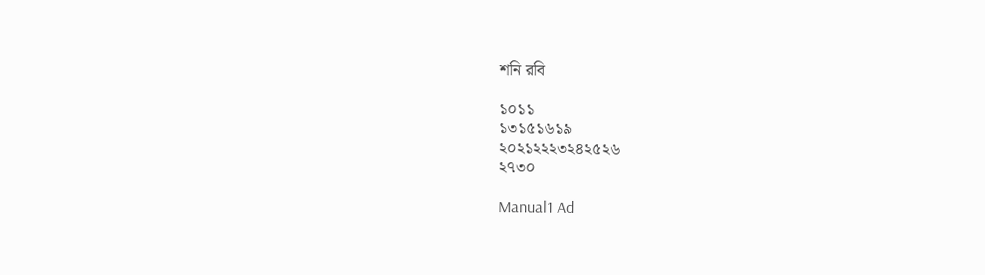শনি রবি

১০১১
১৩১৫১৬১৯
২০২১২২২৩২৪২৫২৬
২৭৩০

Manual1 Ad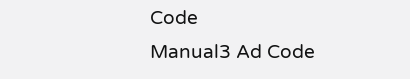Code
Manual3 Ad Code